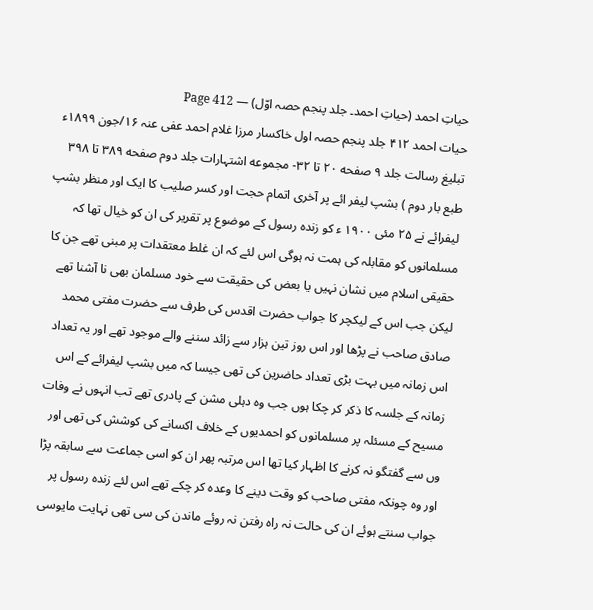حیاتِ احمد (حیاتِ احمد۔ جلد پنجم حصہ اوّل) — Page 412
حیات احمد ۴۱۲ جلد پنجم حصہ اول خاکسار مرزا غلام احمد عفی عنہ ۱۶/جون ۱۸۹۹ء تبلیغ رسالت جلد ۹ صفحه ۲۰ تا ۳۲- مجموعه اشتہارات جلد دوم صفحه ۳۸۹ تا ۳۹۸ طبع بار دوم ) بشپ لیفر ائے پر آخری اتمام حجت اور کسر صلیب کا ایک اور منظر بشپ لیفرائے نے ۲۵ مئی ۱۹۰۰ ء کو زندہ رسول کے موضوع پر تقریر کی ان کو خیال تھا کہ مسلمانوں کو مقابلہ کی ہمت نہ ہوگی اس لئے کہ ان غلط معتقدات پر مبنی تھے جن کا حقیقی اسلام میں نشان نہیں یا بعض کی حقیقت سے خود مسلمان بھی نا آشنا تھے لیکن جب اس کے لیکچر کا جواب حضرت اقدس کی طرف سے حضرت مفتی محمد صادق صاحب نے پڑھا اور اس روز تین ہزار سے زائد سننے والے موجود تھے اور یہ تعداد اس زمانہ میں بہت بڑی تعداد حاضرین کی تھی جیسا کہ میں بشپ لیفرائے کے اس زمانہ کے جلسہ کا ذکر کر چکا ہوں جب وہ دہلی مشن کے پادری تھے تب انہوں نے وفات مسیح کے مسئلہ پر مسلمانوں کو احمدیوں کے خلاف اکسانے کی کوشش کی تھی اور وں سے گفتگو نہ کرنے کا اظہار کیا تھا اس مرتبہ پھر ان کو اسی جماعت سے سابقہ پڑا اور وہ چونکہ مفتی صاحب کو وقت دینے کا وعدہ کر چکے تھے اس لئے زندہ رسول پر جواب سنتے ہوئے ان کی حالت نہ راہ رفتن نہ روئے ماندن کی سی تھی نہایت مایوسی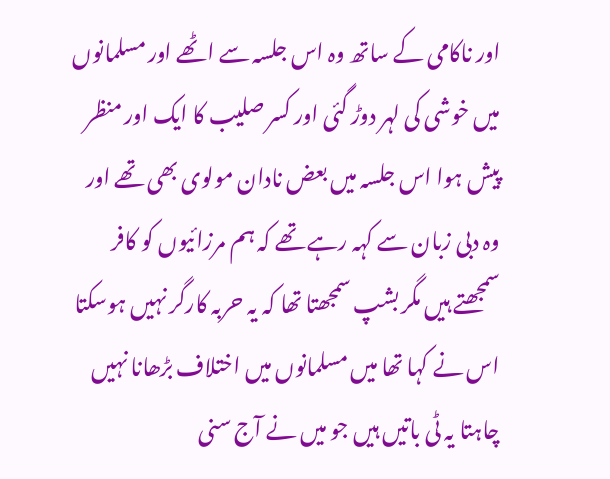اور ناکامی کے ساتھ وہ اس جلسہ سے اٹھے اور مسلمانوں میں خوشی کی لہر دوڑ گئی اور کسر صلیب کا ایک اور منظر پیش ہوا اس جلسہ میں بعض نادان مولوی بھی تھے اور وہ دبی زبان سے کہہ رہے تھے کہ ہم مرزائیوں کو کافر سمجھتے ہیں مگر بشپ سمجھتا تھا کہ یہ حربہ کارگر نہیں ہوسکتا اس نے کہا تھا میں مسلمانوں میں اختلاف بڑھانا نہیں چاہتا یہ ٹی باتیں ہیں جو میں نے آج سنی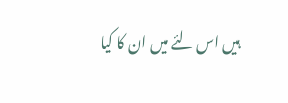ہیں اس لئے میں ان کا کیا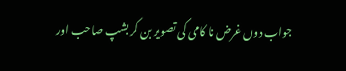جواب دوں غرض نا کامی کی تصویر بن کر بشپ صاحب اور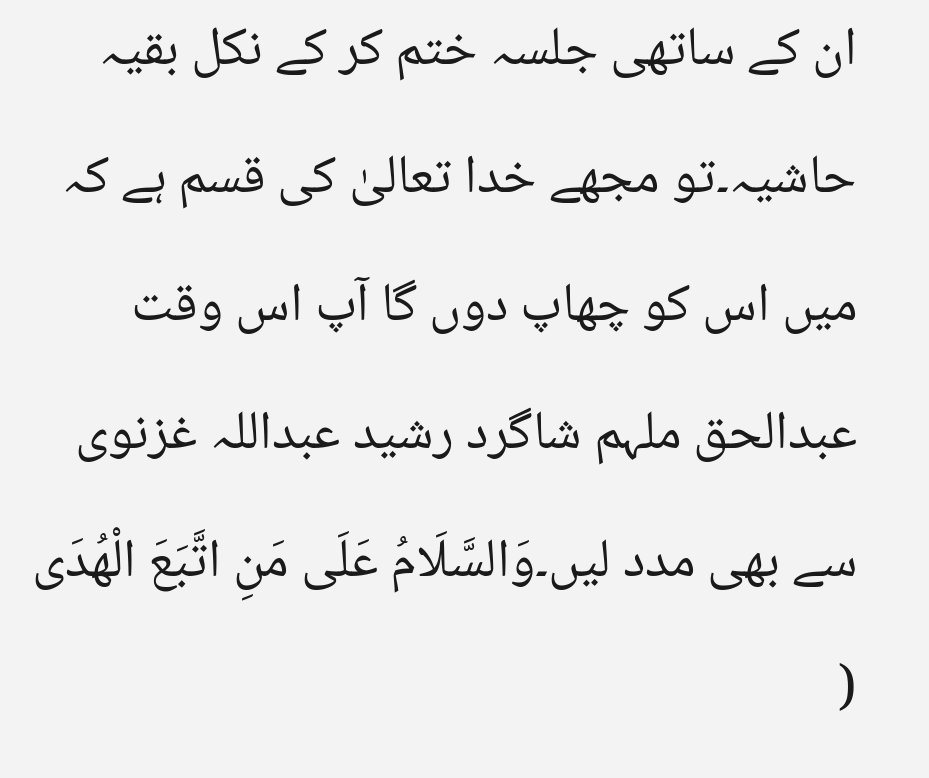ان کے ساتھی جلسہ ختم کر کے نکل بقیہ حاشیہ۔تو مجھے خدا تعالیٰ کی قسم ہے کہ میں اس کو چھاپ دوں گا آپ اس وقت عبدالحق ملہم شاگرد رشید عبداللہ غزنوی سے بھی مدد لیں۔وَالسَّلَامُ عَلَى مَنِ اتَّبَعَ الْهُدَى (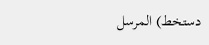دستخط) المرسل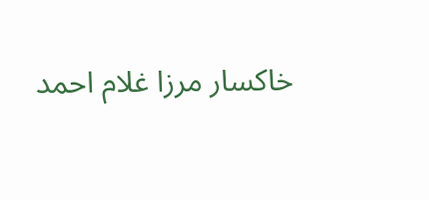خاکسار مرزا غلام احمد